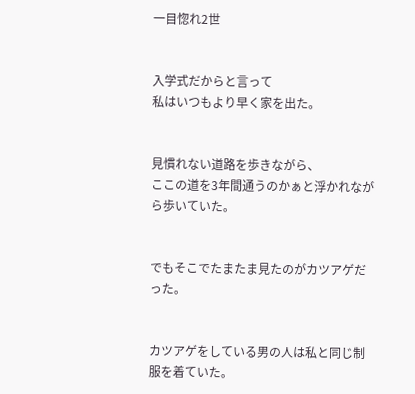一目惚れ2世


入学式だからと言って
私はいつもより早く家を出た。


見慣れない道路を歩きながら、
ここの道を3年間通うのかぁと浮かれながら歩いていた。


でもそこでたまたま見たのがカツアゲだった。


カツアゲをしている男の人は私と同じ制服を着ていた。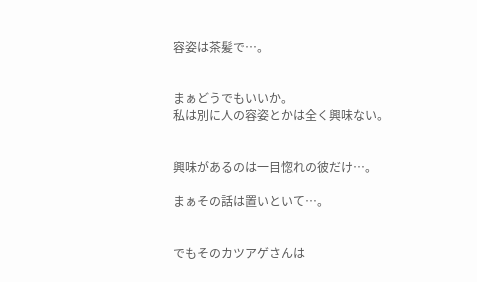容姿は茶髪で…。


まぁどうでもいいか。
私は別に人の容姿とかは全く興味ない。


興味があるのは一目惚れの彼だけ…。

まぁその話は置いといて…。


でもそのカツアゲさんは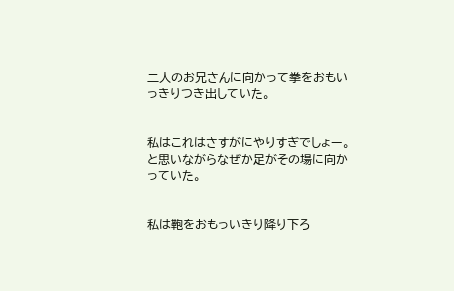二人のお兄さんに向かって拳をおもいっきりつき出していた。


私はこれはさすがにやりすぎでしょー。と思いながらなぜか足がその場に向かっていた。


私は鞄をおもっいきり降り下ろ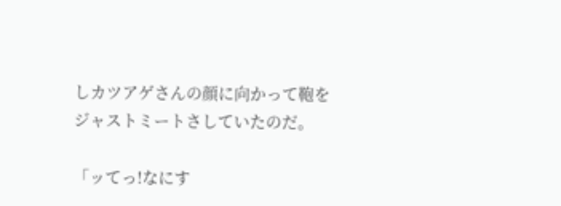しカツアゲさんの顔に向かって鞄をジャストミートさしていたのだ。

「ッてっ!なにす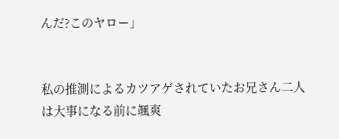んだ?このヤロー」


私の推測によるカツアゲされていたお兄さん二人は大事になる前に颯爽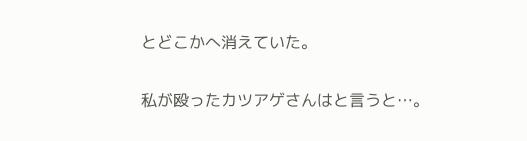とどこかへ消えていた。


私が殴ったカツアゲさんはと言うと…。